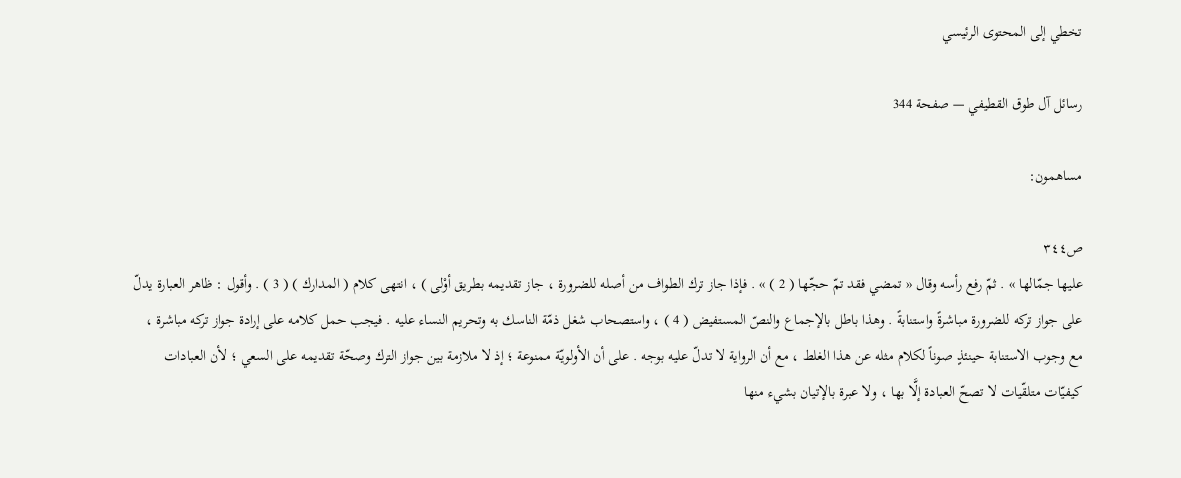تخطي إلى المحتوى الرئيسي

رسائل آل طوق القطيفي — صفحة 344

مساهمون:

ص٣٤٤
عليها جمّالها » . ثمّ رفع رأسه وقال « تمضي فقد تمّ حجّها ( 2 ) » . فإذا جاز ترك الطواف من أصله للضرورة ، جاز تقديمه بطريق أوْلى ) ، انتهى كلام ( المدارك ) ( 3 ) . وأقول : ظاهر العبارة يدلّ على جواز تركه للضرورة مباشرةً واستنابةً . وهذا باطل بالإجماع والنصّ المستفيض ( 4 ) ، واستصحاب شغل ذمّة الناسك به وتحريم النساء عليه . فيجب حمل كلامه على إرادة جواز تركه مباشرة ، مع وجوب الاستنابة حينئذٍ صوناً لكلام مثله عن هذا الغلط ، مع أن الرواية لا تدلّ عليه بوجه . على أن الأولويّة ممنوعة ؛ إذ لا ملازمة بين جواز الترك وصحّة تقديمه على السعي ؛ لأن العبادات كيفيّات متلقّيات لا تصحّ العبادة إلَّا بها ، ولا عبرة بالإتيان بشيء منها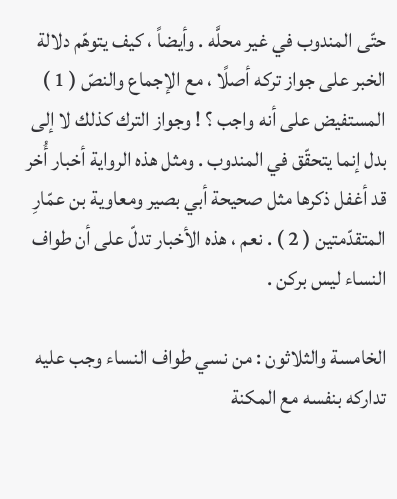حتّى المندوب في غير محلَّه . وأيضاً ، كيف يتوهّم دلالة الخبر على جواز تركه أصلًا ، مع الإجماع والنصّ ( 1 ) المستفيض على أنه واجب ؟ ! وجواز الترك كذلك لا إلى بدل إنما يتحقّق في المندوب . ومثل هذه الرواية أخبار أُخر قد أغفل ذكرها مثل صحيحة أبي بصير ومعاوية بن عمّارِ المتقدّمتين ( 2 ) . نعم ، هذه الأخبار تدلّ على أن طواف النساء ليس بركن .

الخامسة والثلاثون : من نسي طواف النساء وجب عليه تداركه بنفسه مع المكنة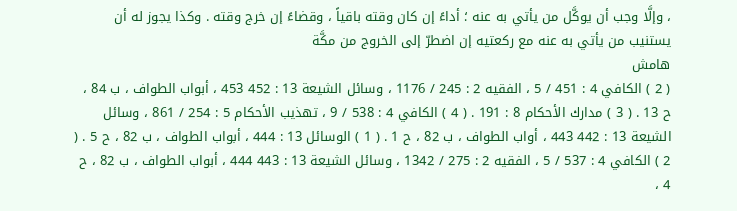، وإلَّا وجب أن يوكَّل من يأتي به عنه ؛ أداءً إن كان وقته باقياً ، وقضاءً إن خرج وقته . وكذا يجوز له أن يستنيب من يأتي به عنه مع ركعتيه إن اضطرّ إلى الخروج من مكَّة
هامش
( 2 ) الكافي 4 : 451 / 5 ، الفقيه 2 : 245 / 1176 ، وسائل الشيعة 13 : 452 453 ، أبواب الطواف ، ب 84 ، ح 13 . ( 3 ) مدارك الأحكام 8 : 191 . ( 4 ) الكافي 4 : 538 / 9 ، تهذيب الأحكام 5 : 254 / 861 ، وسائل الشيعة 13 : 442 443 ، أواب الطواف ، ب 82 ، ح 1 . ( 1 ) الوسائل 13 : 444 ، أبواب الطواف ، ب 82 ، ح 5 . ( 2 ) الكافي 4 : 537 / 5 ، الفقيه 2 : 275 / 1342 ، وسائل الشيعة 13 : 443 444 ، أبواب الطواف ، ب 82 ، ح 4 ،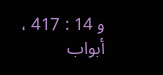و 14 : 417 ، أبواب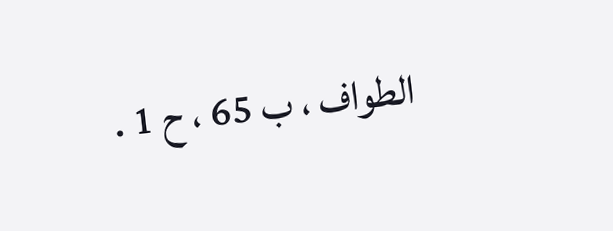الطواف ، ب 65 ، ح 1 .